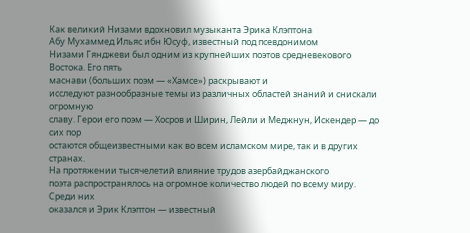Как великий Низами вдохновил музыканта Эрика Клэптона
Абу Мухаммед Ильяс ибн Юсуф, известный под псевдонимом
Низами Гянджеви был одним из крупнейших поэтов средневекового Востока. Его пять
маснави (больших поэм — «Хамсе») раскрывают и
исследуют разнообразные темы из различных областей знаний и снискали огромную
славу. Герои его поэм — Хосров и Ширин, Лейли и Меджнун, Искендер — до сих пор
остаются общеизвестными как во всем исламском мире, так и в других странах.
На протяжении тысячелетий влияние трудов азербайджанского
поэта распространялось на огромное количество людей по всему миру. Среди них
оказался и Эрик Клэптон — известный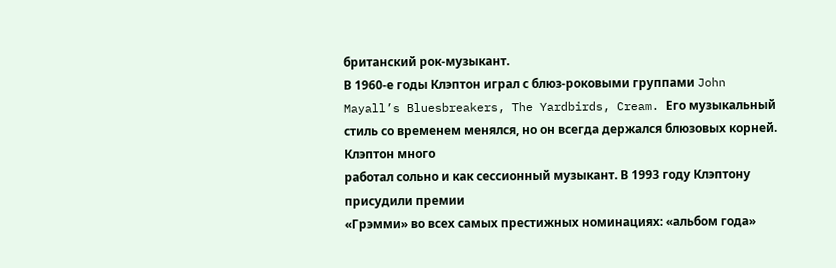британский рок-музыкант.
В 1960-е годы Клэптон играл с блюз-роковыми группами John Mayall’s Bluesbreakers, The Yardbirds, Cream. Его музыкальный
стиль со временем менялся, но он всегда держался блюзовых корней. Клэптон много
работал сольно и как сессионный музыкант. В 1993 году Клэптону присудили премии
«Грэмми» во всех самых престижных номинациях: «альбом года»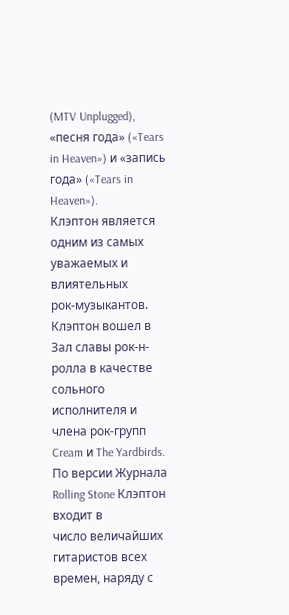(MTV Unplugged), «песня года» («Tears in Heaven») и «запись года» («Tears in Heaven»).
Клэптон является одним из самых уважаемых и влиятельных
рок-музыкантов. Клэптон вошел в Зал славы рок-н-ролла в качестве сольного
исполнителя и члена рок-групп Cream и The Yardbirds. По версии Журнала Rolling Stone Клэптон входит в
число величайших гитаристов всех времен, наряду с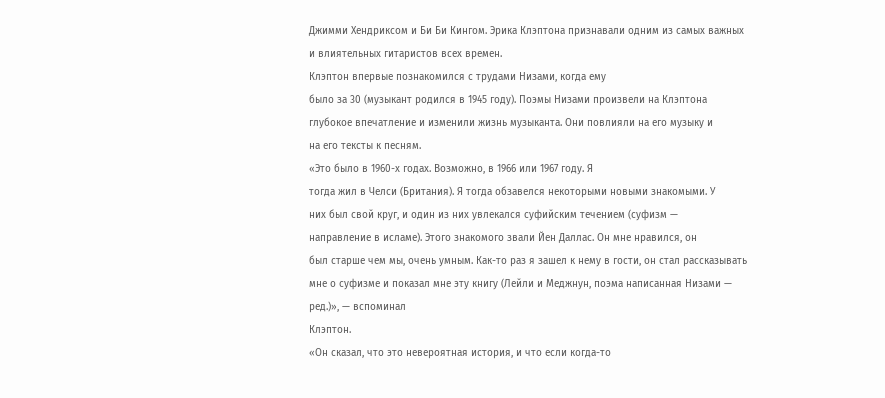Джимми Хендриксом и Би Би Кингом. Эрика Клэптона признавали одним из самых важных
и влиятельных гитаристов всех времен.
Клэптон впервые познакомился с трудами Низами, когда ему
было за 30 (музыкант родился в 1945 году). Поэмы Низами произвели на Клэптона
глубокое впечатление и изменили жизнь музыканта. Они повлияли на его музыку и
на его тексты к песням.
«Это было в 1960-х годах. Возможно, в 1966 или 1967 году. Я
тогда жил в Челси (Британия). Я тогда обзавелся некоторыми новыми знакомыми. У
них был свой круг, и один из них увлекался суфийским течением (суфизм —
направление в исламе). Этого знакомого звали Йен Даллас. Он мне нравился, он
был старше чем мы, очень умным. Как-то раз я зашел к нему в гости, он стал рассказывать
мне о суфизме и показал мне эту книгу (Лейли и Меджнун, поэма написанная Низами — ред.)», — вспоминал
Клэптон.
«Он сказал, что это невероятная история, и что если когда-то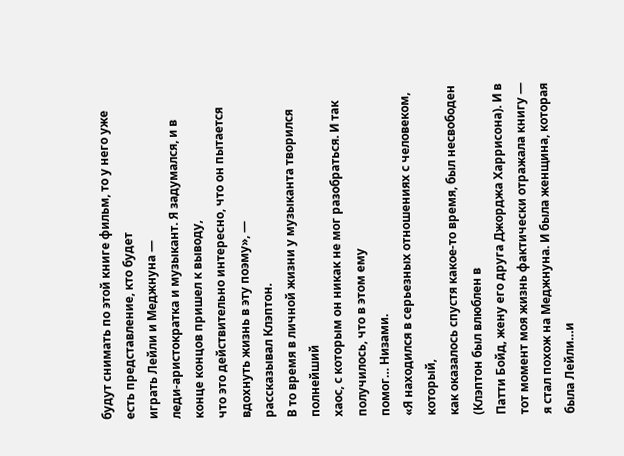будут снимать по этой книге фильм, то у него уже есть представление, кто будет
играть Лейли и Меджнуна —
леди-аристократка и музыкант. Я задумался, и в конце концов пришел к выводу,
что это действительно интересно, что он пытается вдохнуть жизнь в эту поэму», —
рассказывал Клэптон.
В то время в личной жизни у музыканта творился полнейший
хаос, с которым он никак не мог разобраться. И так получилось, что в этом ему
помог… Низами.
«Я находился в серьезных отношениях с человеком, который,
как оказалось спустя какое-то время, был несвободен (Клэптон был влюблен в
Патти Бойд, жену его друга Джорджа Харрисона). И в
тот момент моя жизнь фактически отражала книгу — я стал похож на Меджнуна. И была женщина, которая была Лейли…и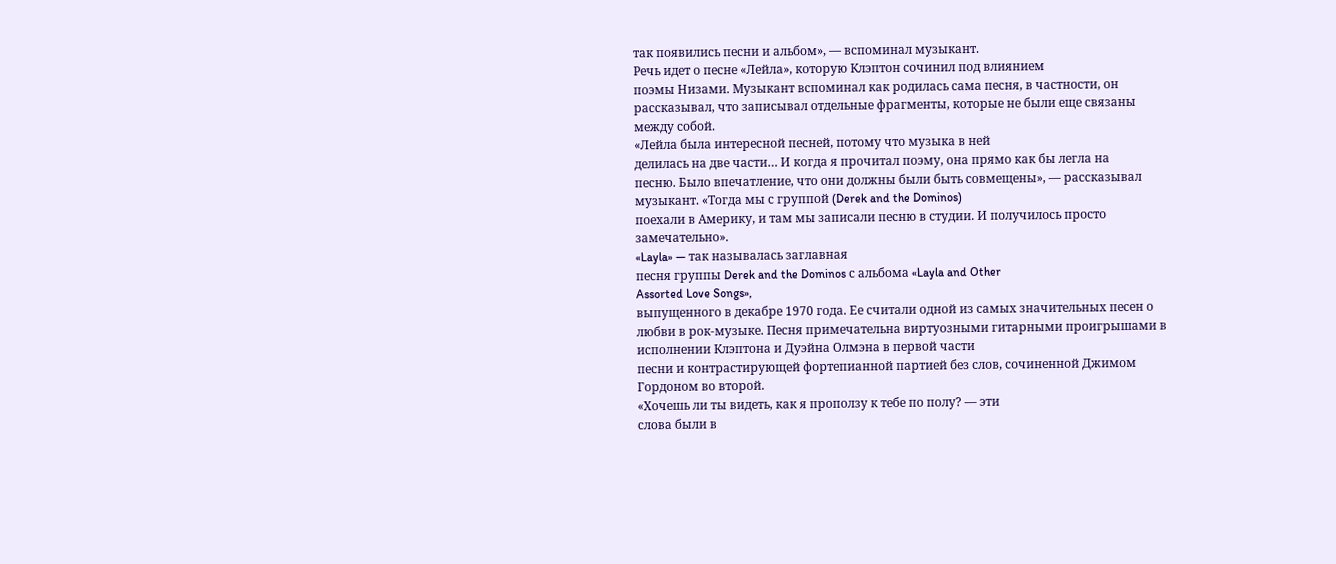так появились песни и альбом», — вспоминал музыкант.
Речь идет о песне «Лейла», которую Клэптон сочинил под влиянием
поэмы Низами. Музыкант вспоминал как родилась сама песня, в частности, он
рассказывал, что записывал отдельные фрагменты, которые не были еще связаны
между собой.
«Лейла была интересной песней, потому что музыка в ней
делилась на две части… И когда я прочитал поэму, она прямо как бы легла на
песню. Было впечатление, что они должны были быть совмещены», — рассказывал
музыкант. «Тогда мы с группой (Derek and the Dominos)
поехали в Америку, и там мы записали песню в студии. И получилось просто
замечательно».
«Layla» — так называлась заглавная
песня группы Derek and the Dominos с альбома «Layla and Other
Assorted Love Songs»,
выпущенного в декабре 1970 года. Ее считали одной из самых значительных песен о
любви в рок-музыке. Песня примечательна виртуозными гитарными проигрышами в
исполнении Клэптона и Дуэйна Олмэна в первой части
песни и контрастирующей фортепианной партией без слов, сочиненной Джимом
Гордоном во второй.
«Хочешь ли ты видеть, как я проползу к тебе по полу? — эти
слова были в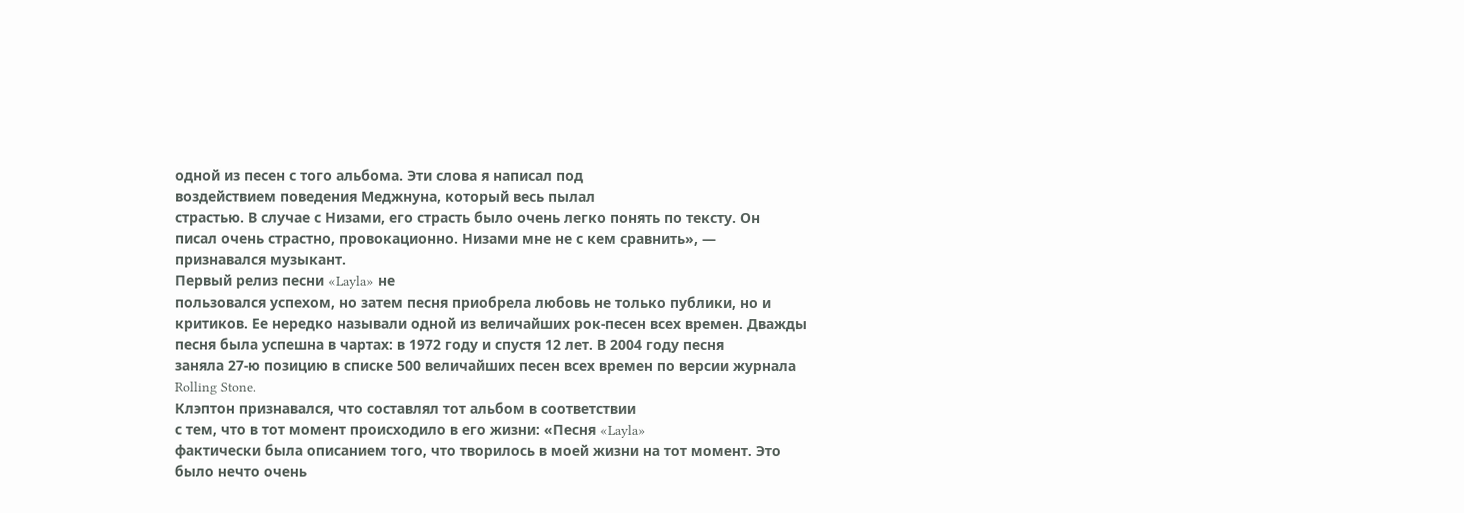одной из песен с того альбома. Эти слова я написал под
воздействием поведения Меджнуна, который весь пылал
страстью. В случае с Низами, его страсть было очень легко понять по тексту. Он
писал очень страстно, провокационно. Низами мне не с кем сравнить», —
признавался музыкант.
Первый релиз песни «Layla» не
пользовался успехом, но затем песня приобрела любовь не только публики, но и
критиков. Ее нередко называли одной из величайших рок-песен всех времен. Дважды
песня была успешна в чартах: в 1972 году и спустя 12 лет. В 2004 году песня
заняла 27-ю позицию в списке 500 величайших песен всех времен по версии журнала
Rolling Stone.
Клэптон признавался, что составлял тот альбом в соответствии
с тем, что в тот момент происходило в его жизни: «Песня «Layla»
фактически была описанием того, что творилось в моей жизни на тот момент. Это
было нечто очень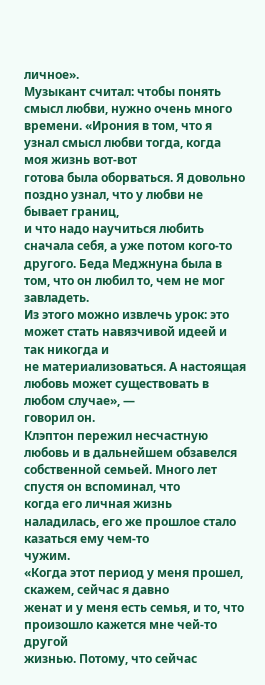личное».
Музыкант считал: чтобы понять смысл любви, нужно очень много
времени. «Ирония в том, что я узнал смысл любви тогда, когда моя жизнь вот-вот
готова была оборваться. Я довольно поздно узнал, что у любви не бывает границ,
и что надо научиться любить сначала себя, а уже потом кого-то другого. Беда Меджнуна была в том, что он любил то, чем не мог завладеть.
Из этого можно извлечь урок: это может стать навязчивой идеей и так никогда и
не материализоваться. А настоящая любовь может существовать в любом случае», —
говорил он.
Клэптон пережил несчастную любовь и в дальнейшем обзавелся
собственной семьей. Много лет спустя он вспоминал, что
когда его личная жизнь наладилась, его же прошлое стало казаться ему чем-то
чужим.
«Когда этот период у меня прошел, скажем, сейчас я давно
женат и у меня есть семья, и то, что произошло кажется мне чей-то другой
жизнью. Потому, что сейчас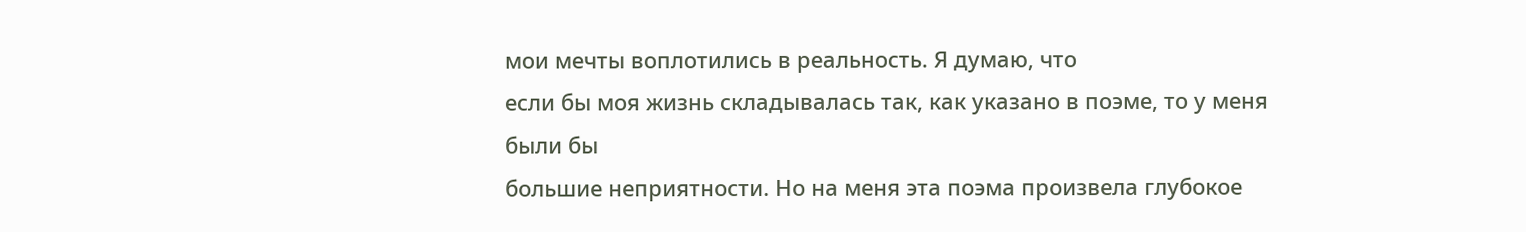мои мечты воплотились в реальность. Я думаю, что
если бы моя жизнь складывалась так, как указано в поэме, то у меня были бы
большие неприятности. Но на меня эта поэма произвела глубокое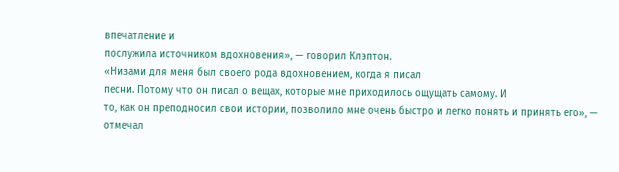впечатление и
послужила источником вдохновения», — говорил Клэптон.
«Низами для меня был своего рода вдохновением, когда я писал
песни. Потому что он писал о вещах, которые мне приходилось ощущать самому. И
то, как он преподносил свои истории, позволило мне очень быстро и легко понять и принять его», — отмечал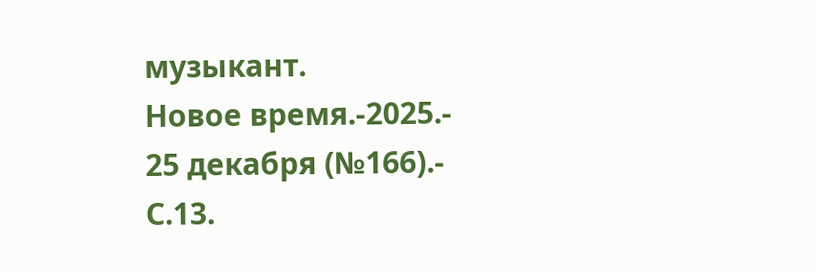музыкант.
Новое время.-2025.- 25 декабря (№166).- С.13.